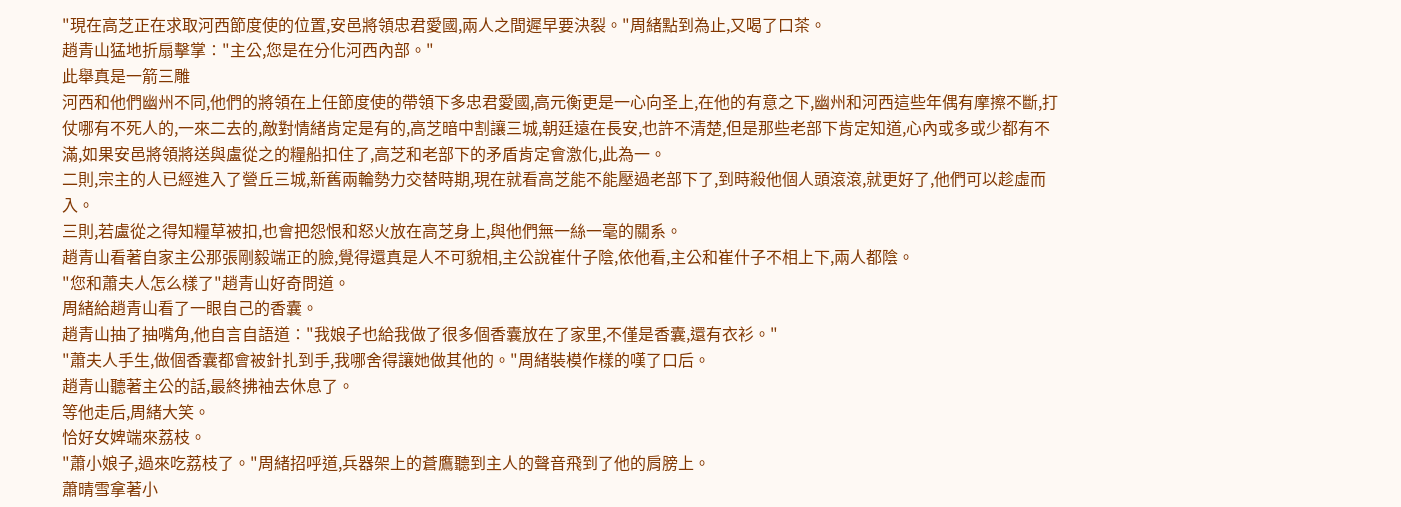"現在高芝正在求取河西節度使的位置,安邑將領忠君愛國,兩人之間遲早要決裂。"周緒點到為止,又喝了口茶。
趙青山猛地折扇擊掌∶"主公,您是在分化河西內部。"
此舉真是一箭三雕
河西和他們幽州不同,他們的將領在上任節度使的帶領下多忠君愛國,高元衡更是一心向圣上,在他的有意之下,幽州和河西這些年偶有摩擦不斷,打仗哪有不死人的,一來二去的,敵對情緒肯定是有的,高芝暗中割讓三城,朝廷遠在長安,也許不清楚,但是那些老部下肯定知道,心內或多或少都有不滿,如果安邑將領將送與盧從之的糧船扣住了,高芝和老部下的矛盾肯定會激化,此為一。
二則,宗主的人已經進入了營丘三城,新舊兩輪勢力交替時期,現在就看高芝能不能壓過老部下了,到時殺他個人頭滾滾,就更好了,他們可以趁虛而入。
三則,若盧從之得知糧草被扣,也會把怨恨和怒火放在高芝身上,與他們無一絲一毫的關系。
趙青山看著自家主公那張剛毅端正的臉,覺得還真是人不可貌相,主公說崔什子陰,依他看,主公和崔什子不相上下,兩人都陰。
"您和蕭夫人怎么樣了"趙青山好奇問道。
周緒給趙青山看了一眼自己的香囊。
趙青山抽了抽嘴角,他自言自語道∶"我娘子也給我做了很多個香囊放在了家里,不僅是香囊,還有衣衫。"
"蕭夫人手生,做個香囊都會被針扎到手,我哪舍得讓她做其他的。"周緒裝模作樣的嘆了口后。
趙青山聽著主公的話,最終拂袖去休息了。
等他走后,周緒大笑。
恰好女婢端來荔枝。
"蕭小娘子,過來吃荔枝了。"周緒招呼道,兵器架上的蒼鷹聽到主人的聲音飛到了他的肩膀上。
蕭晴雪拿著小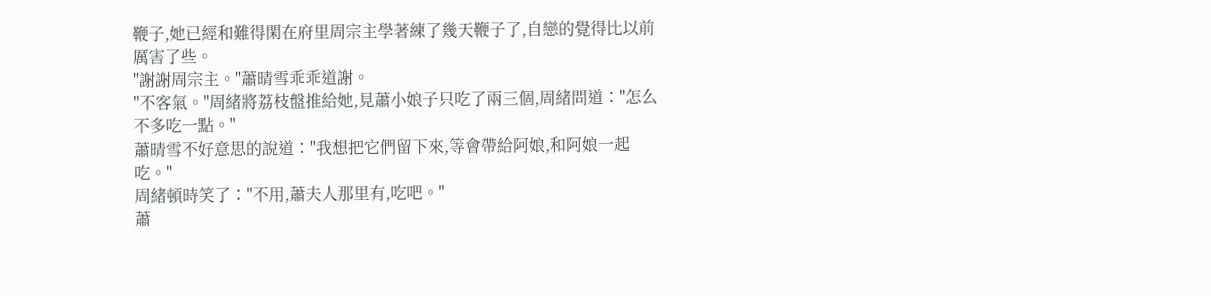鞭子,她已經和難得閑在府里周宗主學著練了幾天鞭子了,自戀的覺得比以前厲害了些。
"謝謝周宗主。"蕭晴雪乖乖道謝。
"不客氣。"周緒將荔枝盤推給她,見蕭小娘子只吃了兩三個,周緒問道∶"怎么不多吃一點。"
蕭晴雪不好意思的說道∶"我想把它們留下來,等會帶給阿娘,和阿娘一起吃。"
周緒頓時笑了∶"不用,蕭夫人那里有,吃吧。"
蕭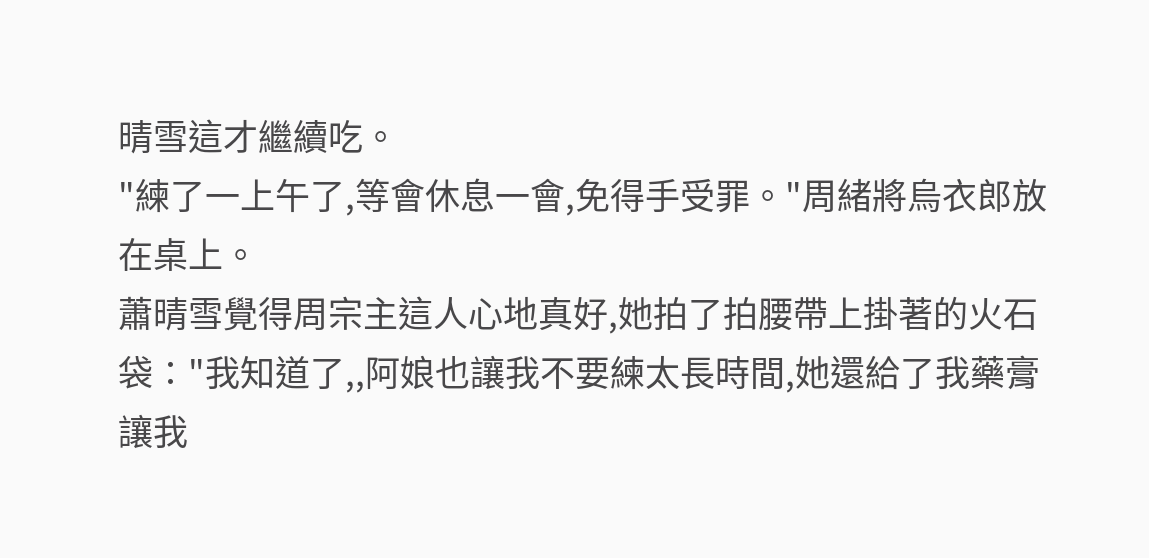晴雪這才繼續吃。
"練了一上午了,等會休息一會,免得手受罪。"周緒將烏衣郎放在桌上。
蕭晴雪覺得周宗主這人心地真好,她拍了拍腰帶上掛著的火石袋∶"我知道了,,阿娘也讓我不要練太長時間,她還給了我藥膏讓我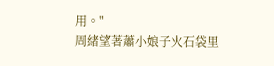用。"
周緒望著蕭小娘子火石袋里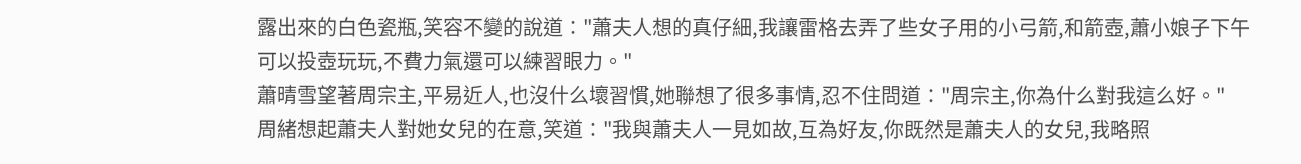露出來的白色瓷瓶,笑容不變的說道∶"蕭夫人想的真仔細,我讓雷格去弄了些女子用的小弓箭,和箭壺,蕭小娘子下午可以投壺玩玩,不費力氣還可以練習眼力。"
蕭晴雪望著周宗主,平易近人,也沒什么壞習慣,她聯想了很多事情,忍不住問道∶"周宗主,你為什么對我這么好。"
周緒想起蕭夫人對她女兒的在意,笑道∶"我與蕭夫人一見如故,互為好友,你既然是蕭夫人的女兒,我略照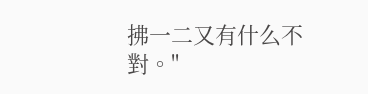拂一二又有什么不對。"